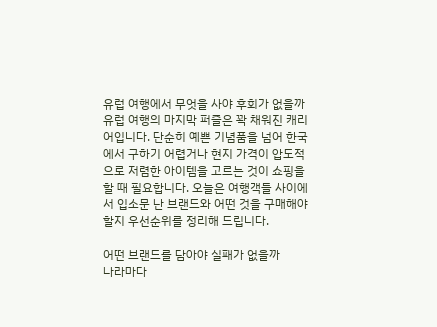유럽 여행에서 무엇을 사야 후회가 없을까
유럽 여행의 마지막 퍼즐은 꽉 채워진 캐리어입니다. 단순히 예쁜 기념품을 넘어 한국에서 구하기 어렵거나 현지 가격이 압도적으로 저렴한 아이템을 고르는 것이 쇼핑을 할 때 필요합니다. 오늘은 여행객들 사이에서 입소문 난 브랜드와 어떤 것을 구매해야 할지 우선순위를 정리해 드립니다.

어떤 브랜드를 담아야 실패가 없을까
나라마다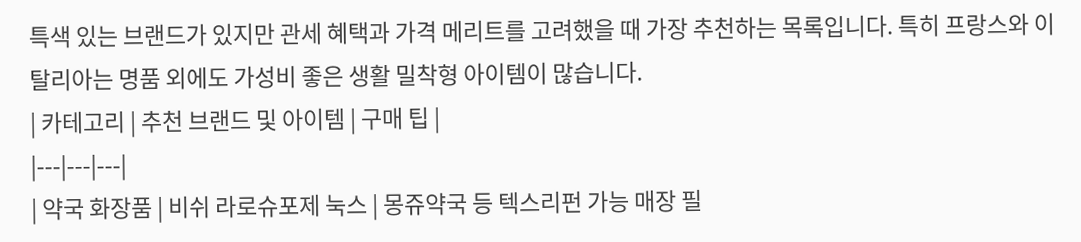특색 있는 브랜드가 있지만 관세 혜택과 가격 메리트를 고려했을 때 가장 추천하는 목록입니다. 특히 프랑스와 이탈리아는 명품 외에도 가성비 좋은 생활 밀착형 아이템이 많습니다.
| 카테고리 | 추천 브랜드 및 아이템 | 구매 팁 |
|---|---|---|
| 약국 화장품 | 비쉬 라로슈포제 눅스 | 몽쥬약국 등 텍스리펀 가능 매장 필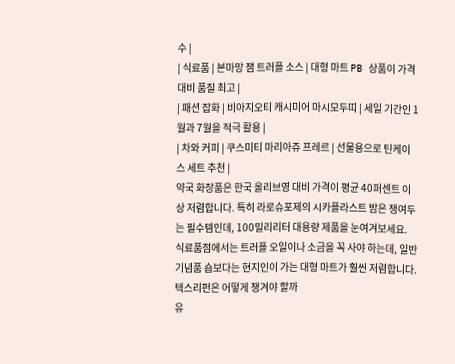수 |
| 식료품 | 본마망 잼 트러플 소스 | 대형 마트 PB 상품이 가격 대비 품질 최고 |
| 패션 잡화 | 비아지오티 캐시미어 마시모두띠 | 세일 기간인 1월과 7월을 적극 활용 |
| 차와 커피 | 쿠스미티 마리아쥬 프레르 | 선물용으로 틴케이스 세트 추천 |
약국 화장품은 한국 올리브영 대비 가격이 평균 40퍼센트 이상 저렴합니다. 특히 라로슈포제의 시카플라스트 밤은 쟁여두는 필수템인데, 100밀리리터 대용량 제품을 눈여겨보세요. 식료품점에서는 트러플 오일이나 소금을 꼭 사야 하는데, 일반 기념품 숍보다는 현지인이 가는 대형 마트가 훨씬 저렴합니다.
텍스리펀은 어떻게 챙겨야 할까
유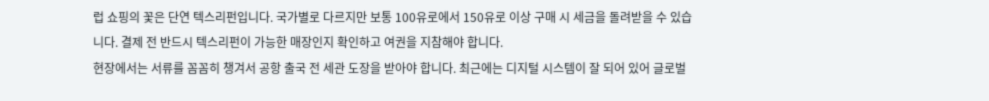럽 쇼핑의 꽃은 단연 텍스리펀입니다. 국가별로 다르지만 보통 100유로에서 150유로 이상 구매 시 세금을 돌려받을 수 있습니다. 결제 전 반드시 텍스리펀이 가능한 매장인지 확인하고 여권을 지참해야 합니다.
현장에서는 서류를 꼼꼼히 챙겨서 공항 출국 전 세관 도장을 받아야 합니다. 최근에는 디지털 시스템이 잘 되어 있어 글로벌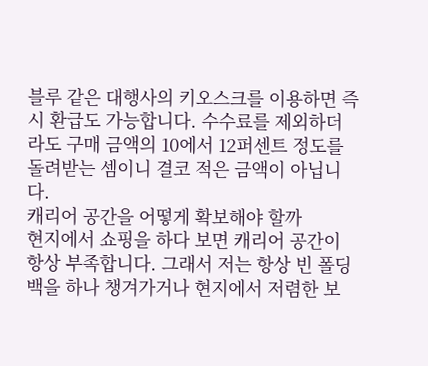블루 같은 대행사의 키오스크를 이용하면 즉시 환급도 가능합니다. 수수료를 제외하더라도 구매 금액의 10에서 12퍼센트 정도를 돌려받는 셈이니 결코 적은 금액이 아닙니다.
캐리어 공간을 어떻게 확보해야 할까
현지에서 쇼핑을 하다 보면 캐리어 공간이 항상 부족합니다. 그래서 저는 항상 빈 폴딩 백을 하나 챙겨가거나 현지에서 저렴한 보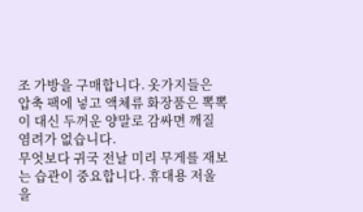조 가방을 구매합니다. 옷가지들은 압축 팩에 넣고 액체류 화장품은 뽁뽁이 대신 두꺼운 양말로 감싸면 깨질 염려가 없습니다.
무엇보다 귀국 전날 미리 무게를 재보는 습관이 중요합니다. 휴대용 저울을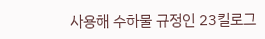사용해 수하물 규정인 23킬로그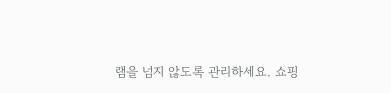램을 넘지 않도록 관리하세요. 쇼핑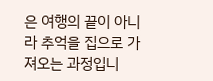은 여행의 끝이 아니라 추억을 집으로 가져오는 과정입니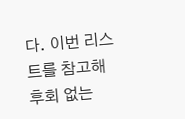다. 이번 리스트를 참고해 후회 없는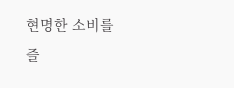현명한 소비를 즐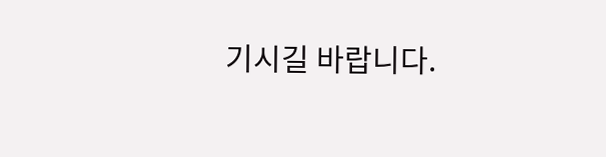기시길 바랍니다.